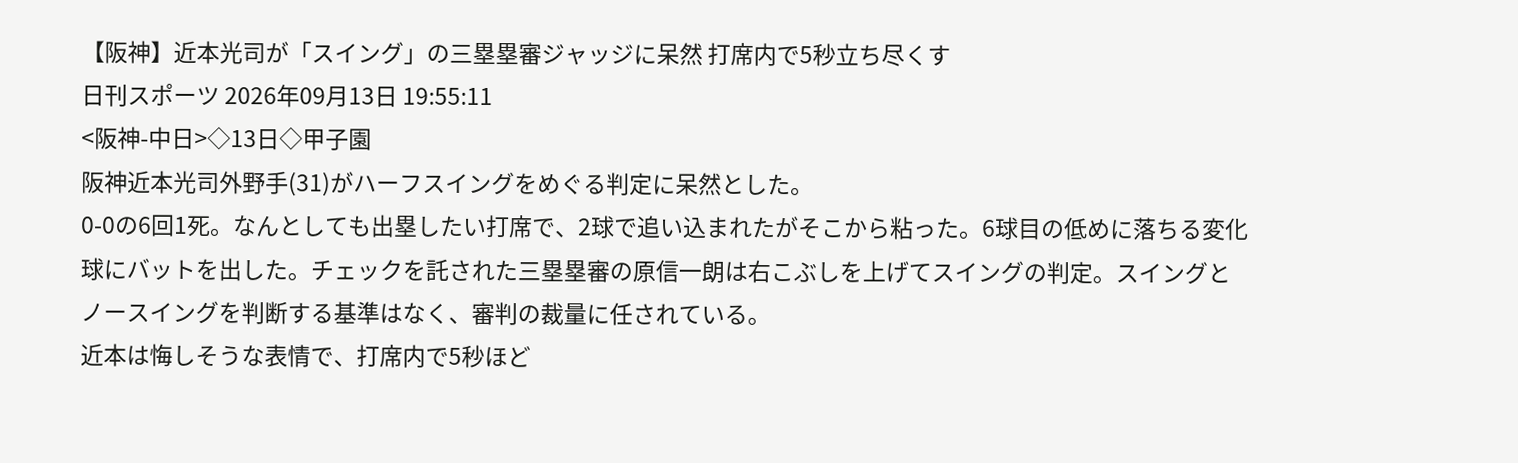【阪神】近本光司が「スイング」の三塁塁審ジャッジに呆然 打席内で5秒立ち尽くす
日刊スポーツ 2026年09月13日 19:55:11
<阪神-中日>◇13日◇甲子園
阪神近本光司外野手(31)がハーフスイングをめぐる判定に呆然とした。
0-0の6回1死。なんとしても出塁したい打席で、2球で追い込まれたがそこから粘った。6球目の低めに落ちる変化球にバットを出した。チェックを託された三塁塁審の原信一朗は右こぶしを上げてスイングの判定。スイングとノースイングを判断する基準はなく、審判の裁量に任されている。
近本は悔しそうな表情で、打席内で5秒ほど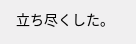立ち尽くした。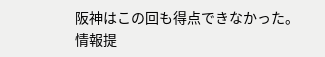阪神はこの回も得点できなかった。
情報提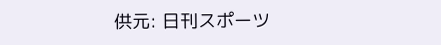供元: 日刊スポーツ